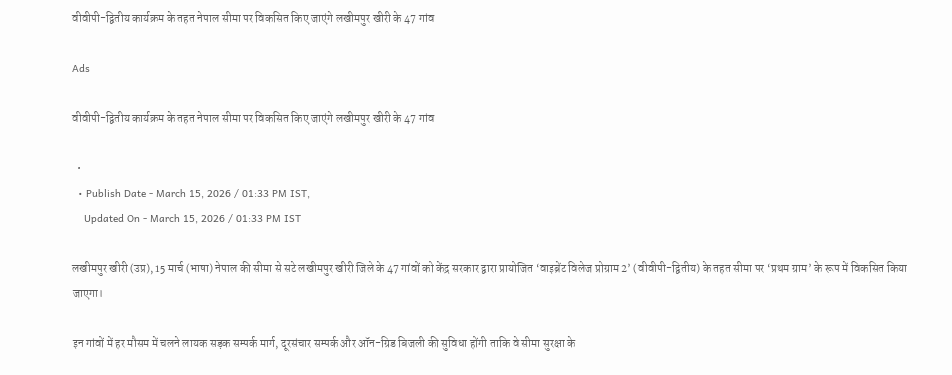वीवीपी-द्वितीय कार्यक्रम के तहत नेपाल सीमा पर विकसित किए जाएंगे लखीमपुर खीरी के 47 गांव

Ads

वीवीपी-द्वितीय कार्यक्रम के तहत नेपाल सीमा पर विकसित किए जाएंगे लखीमपुर खीरी के 47 गांव

  •
  • Publish Date - March 15, 2026 / 01:33 PM IST,
    Updated On - March 15, 2026 / 01:33 PM IST

लखीमपुर खीरी (उप्र), 15 मार्च (भाषा) नेपाल की सीमा से सटे लखीमपुर खीरी जिले के 47 गांवों को केंद्र सरकार द्वारा प्रायोजित ‘वाइब्रेंट विलेज प्रोग्राम 2’ (वीवीपी-द्वितीय) के तहत सीमा पर ‘प्रथम ग्राम’ के रूप में विकसित किया जाएगा।

इन गांवों में हर मौसम में चलने लायक सड़क सम्पर्क मार्ग, दूरसंचार सम्पर्क और ऑन-ग्रिड बिजली की सुविधा होंगी ताकि वे सीमा सुरक्षा के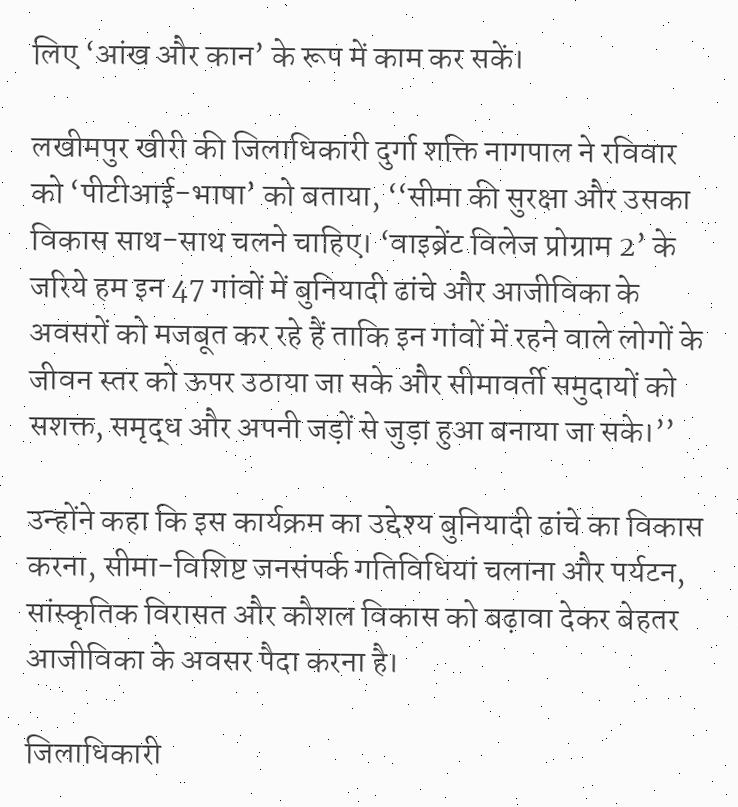लिए ‘आंख और कान’ के रूप में काम कर सकें।

लखीमपुर खीरी की जिलाधिकारी दुर्गा शक्ति नागपाल ने रविवार को ‘पीटीआई-भाषा’ को बताया, ‘‘सीमा की सुरक्षा और उसका विकास साथ-साथ चलने चाहिए। ‘वाइब्रेंट विलेज प्रोग्राम 2’ के जरिये हम इन 47 गांवों में बुनियादी ढांचे और आजीविका के अवसरों को मजबूत कर रहे हैं ताकि इन गांवों में रहने वाले लोगों के जीवन स्तर को ऊपर उठाया जा सके और सीमावर्ती समुदायों को सशक्त, समृद्ध और अपनी जड़ों से जुड़ा हुआ बनाया जा सके।’’

उन्होंने कहा कि इस कार्यक्रम का उद्देश्य बुनियादी ढांचे का विकास करना, सीमा-विशिष्ट जनसंपर्क गतिविधियां चलाना और पर्यटन, सांस्कृतिक विरासत और कौशल विकास को बढ़ावा देकर बेहतर आजीविका के अवसर पैदा करना है।

जिलाधिकारी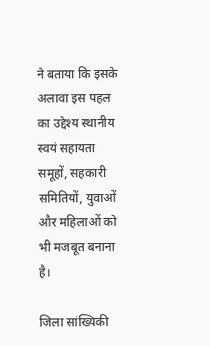ने बताया कि इसके अलावा इस पहल का उद्देश्य स्थानीय स्वयं सहायता समूहों, सहकारी समितियों, युवाओं और महिलाओं को भी मजबूत बनाना है।

जिला सांख्यिकी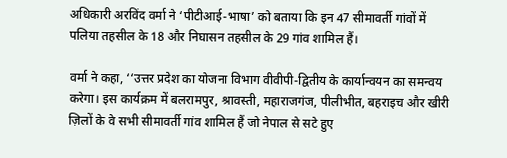अधिकारी अरविंद वर्मा ने ‘पीटीआई-भाषा’ को बताया कि इन 47 सीमावर्ती गांवों में पलिया तहसील के 18 और निघासन तहसील के 29 गांव शामिल हैं।

वर्मा ने कहा, ‘‘उत्तर प्रदेश का योजना विभाग वीवीपी-द्वितीय के कार्यान्वयन का समन्वय करेगा। इस कार्यक्रम में बलरामपुर, श्रावस्ती, महाराजगंज, पीलीभीत, बहराइच और खीरी ज़िलों के वे सभी सीमावर्ती गांव शामिल हैं जो नेपाल से सटे हुए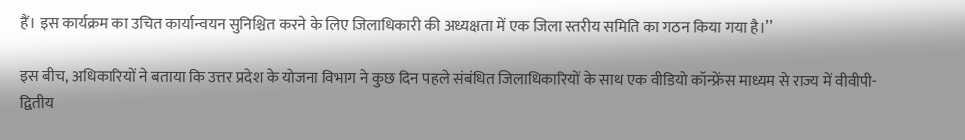हैं। इस कार्यक्रम का उचित कार्यान्वयन सुनिश्चित करने के लिए जिलाधिकारी की अध्यक्षता में एक जिला स्तरीय समिति का गठन किया गया है।’’

इस बीच, अधिकारियों ने बताया कि उत्तर प्रदेश के योजना विभाग ने कुछ दिन पहले संबंधित जिलाधिकारियों के साथ एक वीडियो कॉन्फ्रेंस माध्यम से राज्य में वीवीपी-द्वितीय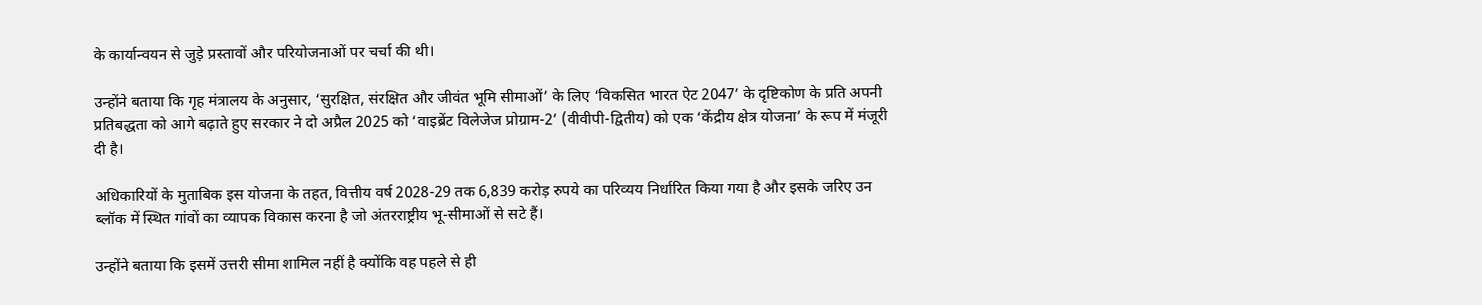के कार्यान्वयन से जुड़े प्रस्तावों और परियोजनाओं पर चर्चा की थी।

उन्होंने बताया कि गृह मंत्रालय के अनुसार, ‘सुरक्षित, संरक्षित और जीवंत भूमि सीमाओं’ के लिए ‘विकसित भारत ऐट 2047’ के दृष्टिकोण के प्रति अपनी प्रतिबद्धता को आगे बढ़ाते हुए सरकार ने दो अप्रैल 2025 को ‘वाइब्रेंट विलेजेज प्रोग्राम-2’ (वीवीपी-द्वितीय) को एक ‘केंद्रीय क्षेत्र योजना’ के रूप में मंजूरी दी है।

अधिकारियों के मुताबिक इस योजना के तहत, वित्तीय वर्ष 2028-29 तक 6,839 करोड़ रुपये का परिव्यय निर्धारित किया गया है और इसके जरिए उन ब्लॉक में स्थित गांवों का व्यापक विकास करना है जो अंतरराष्ट्रीय भू-सीमाओं से सटे हैं।

उन्होंने बताया कि इसमें उत्तरी सीमा शामिल नहीं है क्योंकि वह पहले से ही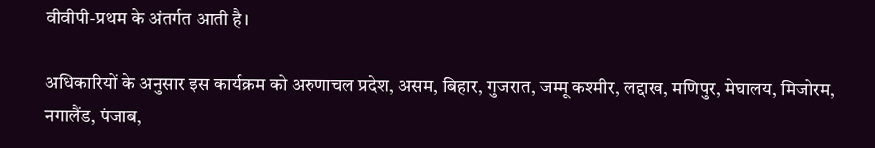वीवीपी-प्रथम के अंतर्गत आती है।

अधिकारियों के अनुसार इस कार्यक्रम को अरुणाचल प्रदेश, असम, बिहार, गुजरात, जम्मू कश्मीर, लद्दाख, मणिपुर, मेघालय, मिजोरम, नगालैंड, पंजाब,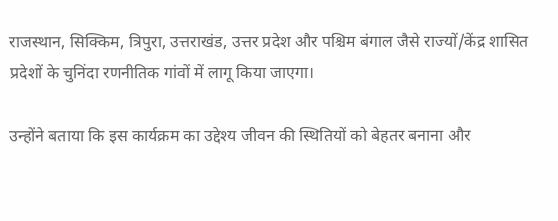राजस्थान, सिक्किम, त्रिपुरा, उत्तराखंड, उत्तर प्रदेश और पश्चिम बंगाल जैसे राज्यों/केंद्र शासित प्रदेशों के चुनिंदा रणनीतिक गांवों में लागू किया जाएगा।

उन्होंने बताया कि इस कार्यक्रम का उद्देश्य जीवन की स्थितियों को बेहतर बनाना और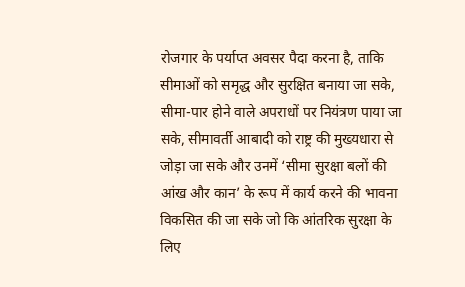रोजगार के पर्याप्त अवसर पैदा करना है, ताकि सीमाओं को समृद्ध और सुरक्षित बनाया जा सके, सीमा-पार होने वाले अपराधों पर नियंत्रण पाया जा सके, सीमावर्ती आबादी को राष्ट्र की मुख्यधारा से जोड़ा जा सके और उनमें ‘सीमा सुरक्षा बलों की आंख और कान’ के रूप में कार्य करने की भावना विकसित की जा सके जो कि आंतरिक सुरक्षा के लिए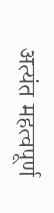अत्यंत महत्वपूर्ण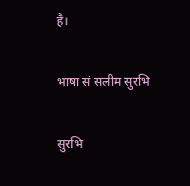है।

भाषा सं सलीम सुरभि

सुरभि